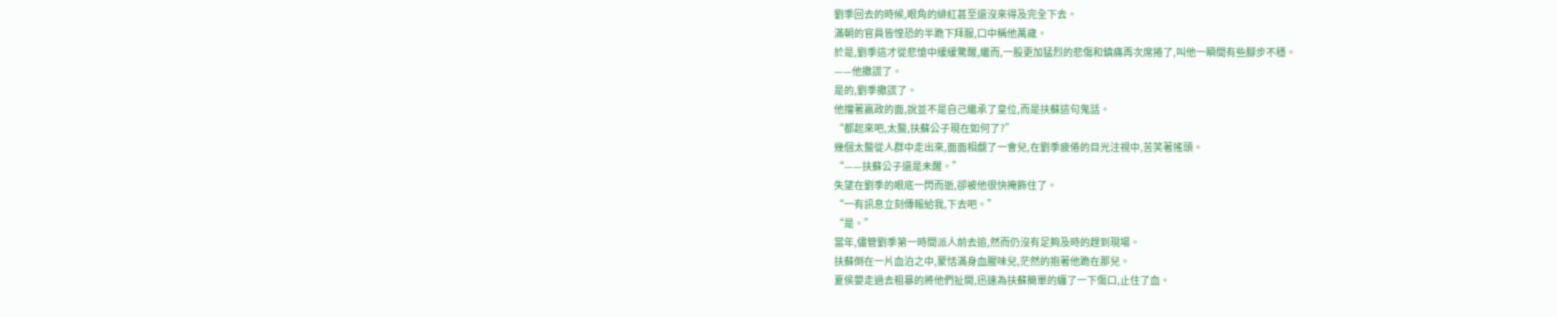劉季回去的時候,眼角的緋紅甚至還沒來得及完全下去。
滿朝的官員皆惶恐的半跪下拜服,口中稱他萬歲。
於是,劉季這才從悲愴中緩緩驚醒,繼而,一股更加猛烈的悲傷和鎮痛再次席捲了,叫他一瞬間有些腳步不穩。
——他撒謊了。
是的,劉季撒謊了。
他擋著嬴政的面,說並不是自己繼承了皇位,而是扶蘇這句鬼話。
“都起來吧,太醫,扶蘇公子現在如何了?”
幾個太醫從人群中走出來,面面相覷了一會兒,在劉季疲倦的目光注視中,苦笑著搖頭。
“——扶蘇公子還是未醒。”
失望在劉季的眼底一閃而逝,卻被他很快掩飾住了。
“一有訊息立刻傳報給我,下去吧。”
“是。”
當年,儘管劉季第一時間派人前去追,然而仍沒有足夠及時的趕到現場。
扶蘇倒在一片血泊之中,蒙恬滿身血腥味兒,茫然的抱著他跪在那兒。
夏侯嬰走過去粗暴的將他們扯開,迅速為扶蘇簡單的纏了一下傷口,止住了血。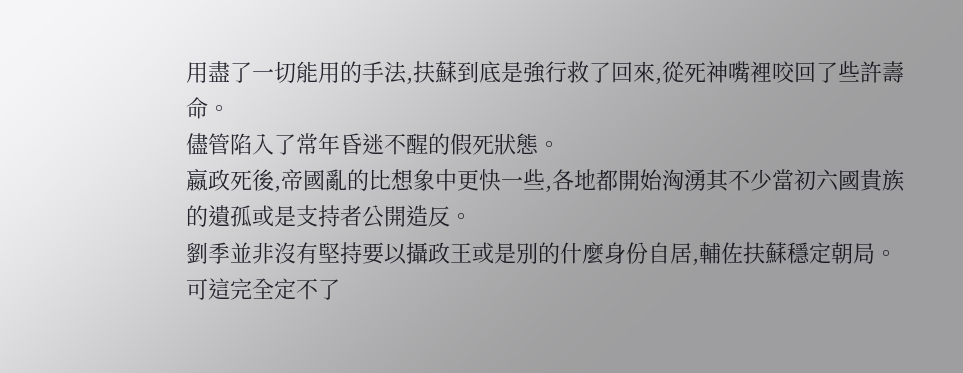用盡了一切能用的手法,扶蘇到底是強行救了回來,從死神嘴裡咬回了些許壽命。
儘管陷入了常年昏迷不醒的假死狀態。
嬴政死後,帝國亂的比想象中更快一些,各地都開始洶湧其不少當初六國貴族的遺孤或是支持者公開造反。
劉季並非沒有堅持要以攝政王或是別的什麼身份自居,輔佐扶蘇穩定朝局。
可這完全定不了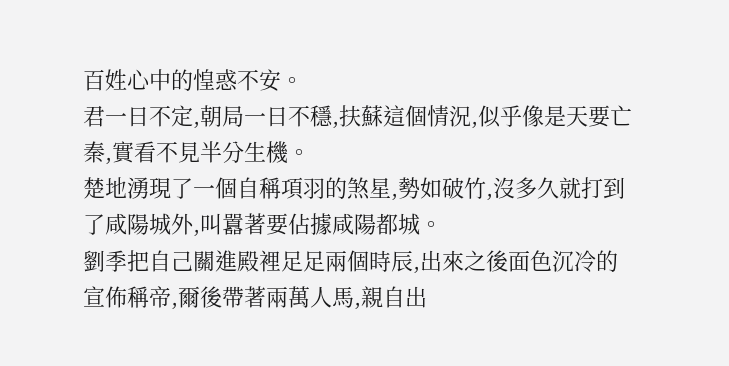百姓心中的惶惑不安。
君一日不定,朝局一日不穩,扶蘇這個情況,似乎像是天要亡秦,實看不見半分生機。
楚地湧現了一個自稱項羽的煞星,勢如破竹,沒多久就打到了咸陽城外,叫囂著要佔據咸陽都城。
劉季把自己關進殿裡足足兩個時辰,出來之後面色沉冷的宣佈稱帝,爾後帶著兩萬人馬,親自出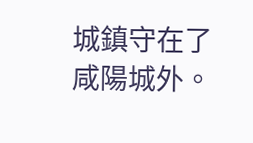城鎮守在了咸陽城外。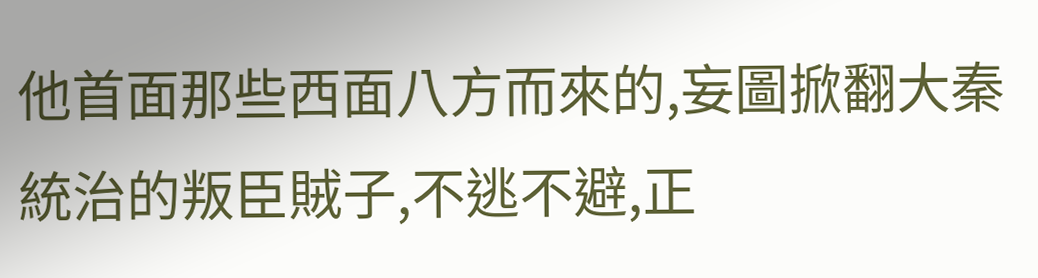他首面那些西面八方而來的,妄圖掀翻大秦統治的叛臣賊子,不逃不避,正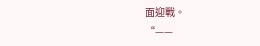面迎戰。
“——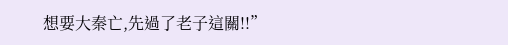想要大秦亡,先過了老子這關!!”